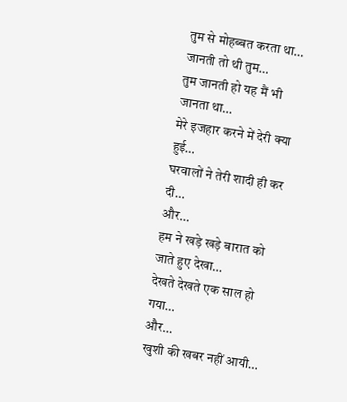तुम से मोहब्बत करता था…
जानती तो थी तुम…
तुम जानती हो यह मैं भी जानता था…
मेरे इजहार करने में देरी क्या हुई…
घरवालों ने तेरी शादी ही कर दी…
और…
हम ने खड़े खड़े बारात को जाते हुए देखा…
देखते देखते एक साल हो गया…
और…
खुशी की खबर नहीं आयी…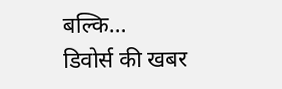बल्कि…
डिवोर्स की खबर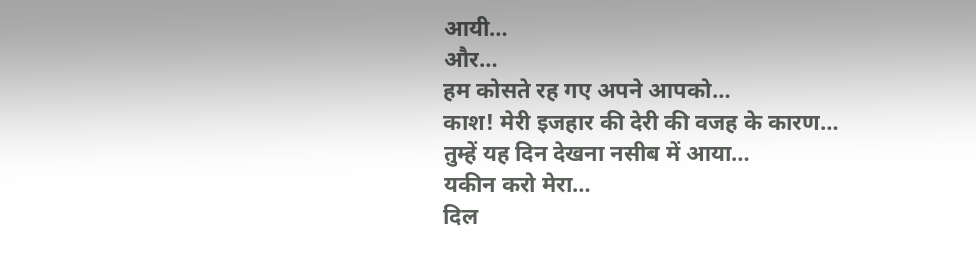आयी…
और…
हम कोसते रह गए अपने आपको…
काश! मेरी इजहार की देरी की वजह के कारण…
तुम्हें यह दिन देखना नसीब में आया…
यकीन करो मेरा…
दिल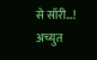से सॉरी…!
अच्युत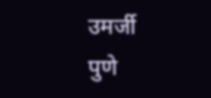उमर्जी
पुणे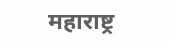महाराष्ट्र